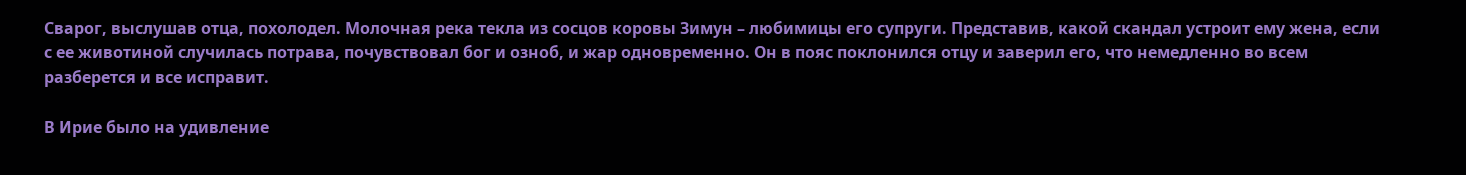Сварог, выслушав отца, похолодел. Молочная река текла из сосцов коровы Зимун – любимицы его супруги. Представив, какой скандал устроит ему жена, если с ее животиной случилась потрава, почувствовал бог и озноб, и жар одновременно. Он в пояс поклонился отцу и заверил его, что немедленно во всем разберется и все исправит.

В Ирие было на удивление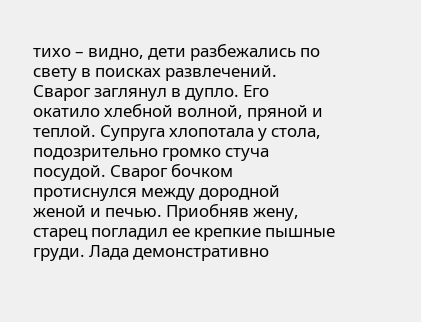тихо – видно, дети разбежались по свету в поисках развлечений. Сварог заглянул в дупло. Его окатило хлебной волной, пряной и теплой. Супруга хлопотала у стола, подозрительно громко стуча посудой. Сварог бочком протиснулся между дородной женой и печью. Приобняв жену, старец погладил ее крепкие пышные груди. Лада демонстративно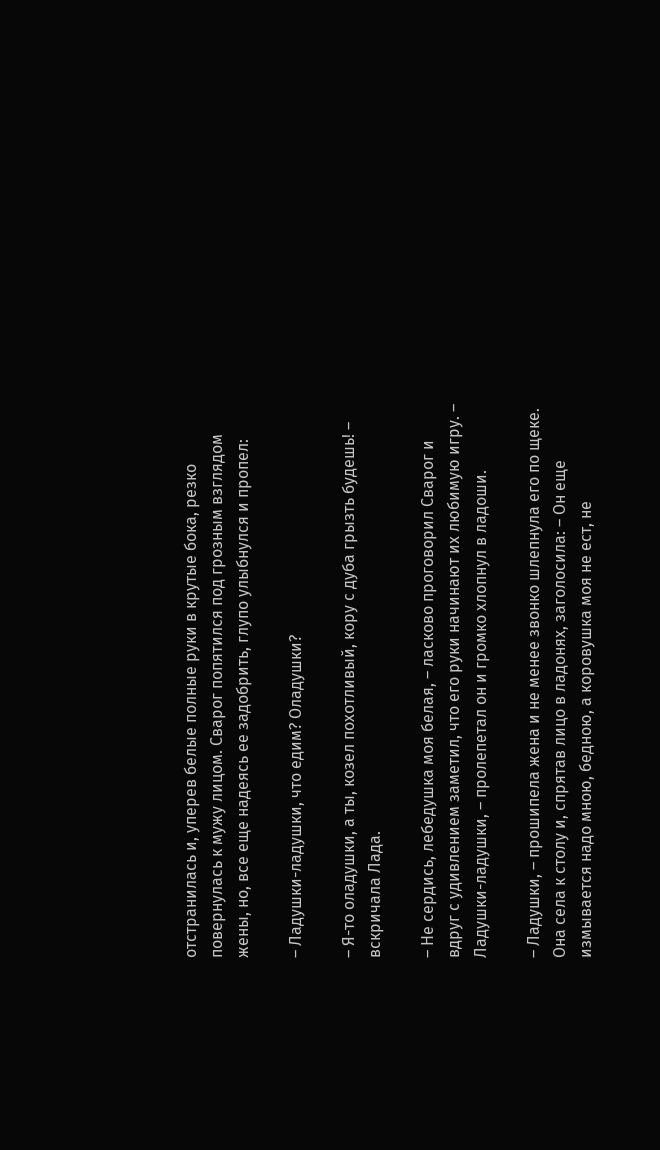отстранилась и, уперев белые полные руки в крутые бока, резко повернулась к мужу лицом. Сварог попятился под грозным взглядом жены, но, все еще надеясь ее задобрить, глупо улыбнулся и пропел:

– Ладушки-ладушки, что едим? Оладушки?

– Я-то оладушки, а ты, козел похотливый, кору с дуба грызть будешь! – вскричала Лада.

– Не сердись, лебедушка моя белая, – ласково проговорил Сварог и вдруг с удивлением заметил, что его руки начинают их любимую игру. – Ладушки-ладушки, – пролепетал он и громко хлопнул в ладоши.

– Ладушки, – прошипела жена и не менее звонко шлепнула его по щеке. Она села к столу и, спрятав лицо в ладонях, заголосила: – Он еще измывается надо мною, бедною, а коровушка моя не ест, не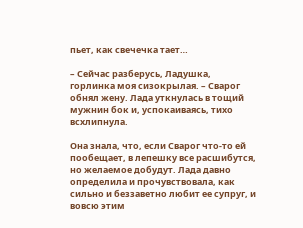пьет, как свечечка тает…

– Сейчас разберусь, Ладушка, горлинка моя сизокрылая. – Сварог обнял жену. Лада уткнулась в тощий мужнин бок и, успокаиваясь, тихо всхлипнула.

Она знала, что, если Сварог что-то ей пообещает, в лепешку все расшибутся, но желаемое добудут. Лада давно определила и прочувствовала, как сильно и беззаветно любит ее супруг, и вовсю этим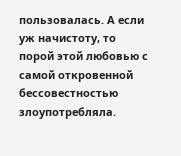пользовалась. А если уж начистоту, то порой этой любовью с самой откровенной бессовестностью злоупотребляла.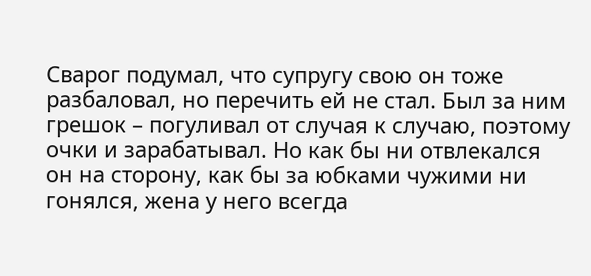Сварог подумал, что супругу свою он тоже разбаловал, но перечить ей не стал. Был за ним грешок – погуливал от случая к случаю, поэтому очки и зарабатывал. Но как бы ни отвлекался он на сторону, как бы за юбками чужими ни гонялся, жена у него всегда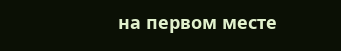на первом месте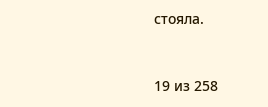стояла.



19 из 258